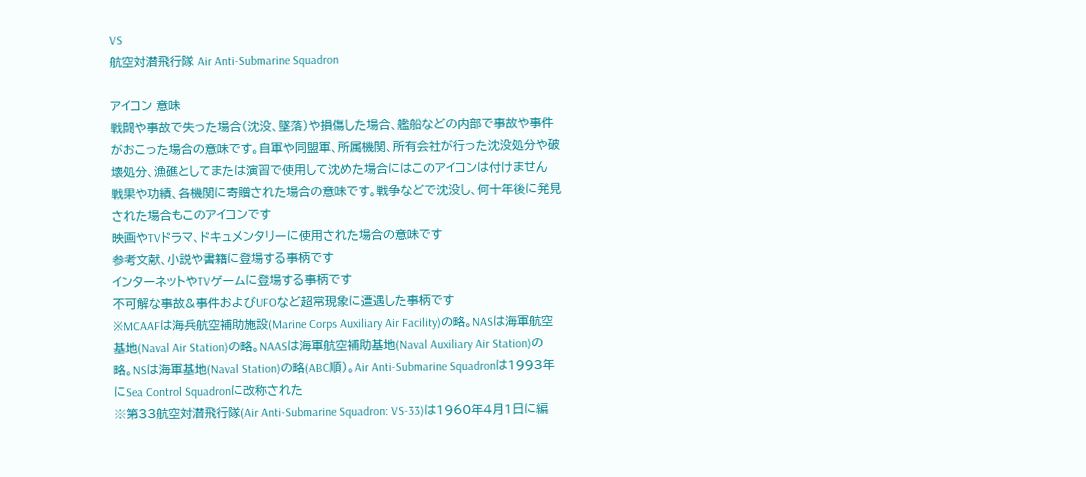VS
航空対潜飛行隊 Air Anti-Submarine Squadron

アイコン 意味
戦闘や事故で失った場合(沈没、墜落)や損傷した場合、艦船などの内部で事故や事件がおこった場合の意味です。自軍や同盟軍、所属機関、所有会社が行った沈没処分や破壊処分、漁礁としてまたは演習で使用して沈めた場合にはこのアイコンは付けません
戦果や功績、各機関に寄贈された場合の意味です。戦争などで沈没し、何十年後に発見された場合もこのアイコンです
映画やTVドラマ、ドキュメンタリーに使用された場合の意味です
参考文献、小説や書籍に登場する事柄です
インターネットやTVゲームに登場する事柄です
不可解な事故&事件およびUFOなど超常現象に遭遇した事柄です
※MCAAFは海兵航空補助施設(Marine Corps Auxiliary Air Facility)の略。NASは海軍航空基地(Naval Air Station)の略。NAASは海軍航空補助基地(Naval Auxiliary Air Station)の略。NSは海軍基地(Naval Station)の略(ABC順)。Air Anti-Submarine Squadronは1993年にSea Control Squadronに改称された
※第33航空対潜飛行隊(Air Anti-Submarine Squadron: VS-33)は1960年4月1日に編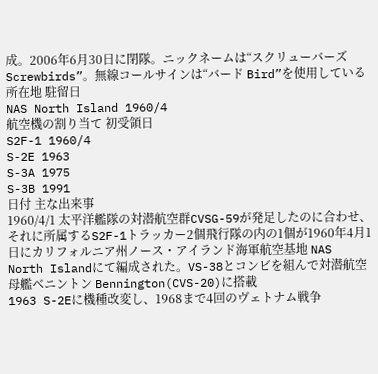成。2006年6月30日に閉隊。ニックネームは“スクリューバーズ Screwbirds”。無線コールサインは“バード Bird”を使用している
所在地 駐留日
NAS North Island 1960/4
航空機の割り当て 初受領日
S2F-1 1960/4
S-2E 1963
S-3A 1975
S-3B 1991
日付 主な出来事
1960/4/1 太平洋艦隊の対潜航空群CVSG-59が発足したのに合わせ、それに所属するS2F-1トラッカー2個飛行隊の内の1個が1960年4月1日にカリフォルニア州ノース・アイランド海軍航空基地 NAS North Islandにて編成された。VS-38とコンビを組んで対潜航空母艦ベニントン Bennington(CVS-20)に搭載
1963 S-2Eに機種改変し、1968まで4回のヴェトナム戦争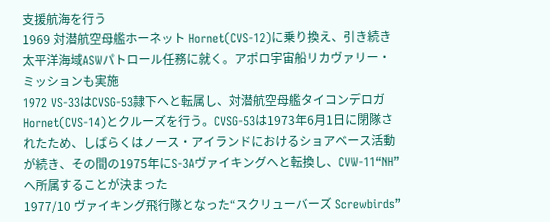支援航海を行う
1969 対潜航空母艦ホーネット Hornet(CVS-12)に乗り換え、引き続き太平洋海域ASWパトロール任務に就く。アポロ宇宙船リカヴァリー・ミッションも実施
1972 VS-33はCVSG-53隷下へと転属し、対潜航空母艦タイコンデロガ Hornet(CVS-14)とクルーズを行う。CVSG-53は1973年6月1日に閉隊されたため、しばらくはノース・アイランドにおけるショアベース活動が続き、その間の1975年にS-3Aヴァイキングへと転換し、CVW-11“NH”へ所属することが決まった
1977/10 ヴァイキング飛行隊となった“スクリューバーズ Screwbirds”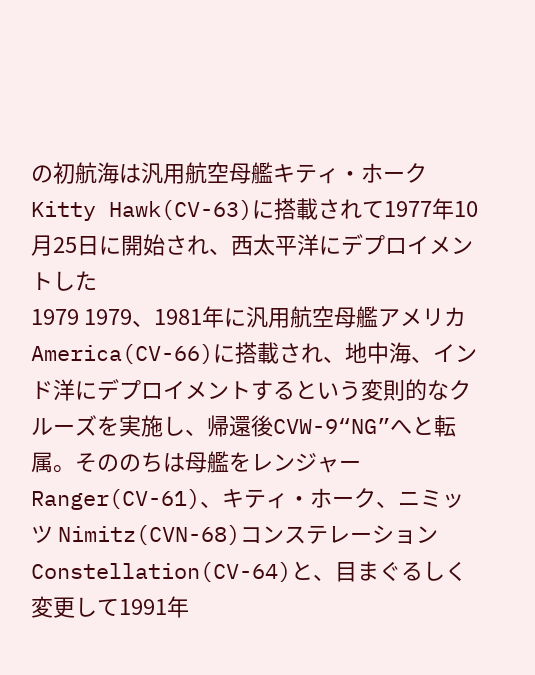の初航海は汎用航空母艦キティ・ホーク Kitty Hawk(CV-63)に搭載されて1977年10月25日に開始され、西太平洋にデプロイメントした
1979 1979、1981年に汎用航空母艦アメリカ America(CV-66)に搭載され、地中海、インド洋にデプロイメントするという変則的なクルーズを実施し、帰還後CVW-9“NG”へと転属。そののちは母艦をレンジャー Ranger(CV-61)、キティ・ホーク、ニミッツ Nimitz(CVN-68)コンステレーション Constellation(CV-64)と、目まぐるしく変更して1991年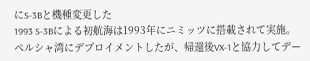にS-3Bと機種変更した
1993 S-3Bによる初航海は1993年にニミッツに搭載されて実施。ペルシャ湾にデプロイメントしたが、帰還後VX-1と協力してデー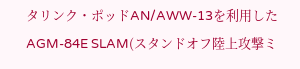タリンク・ポッドAN/AWW-13を利用したAGM-84E SLAM(スタンドオフ陸上攻撃ミ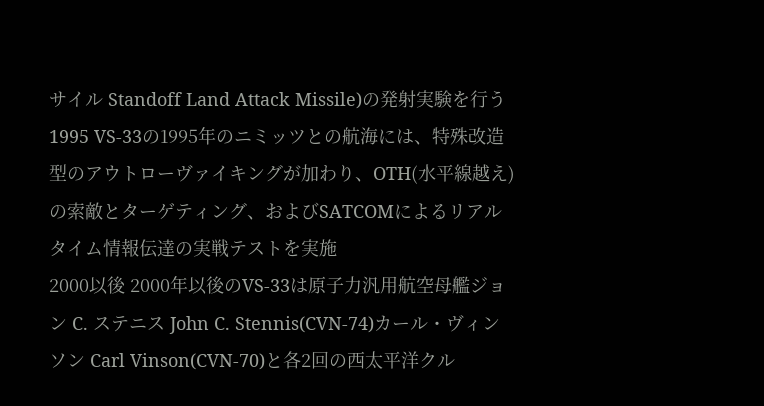サイル Standoff Land Attack Missile)の発射実験を行う
1995 VS-33の1995年のニミッツとの航海には、特殊改造型のアウトローヴァイキングが加わり、OTH(水平線越え)の索敵とターゲティング、およびSATCOMによるリアルタイム情報伝達の実戦テストを実施
2000以後 2000年以後のVS-33は原子力汎用航空母艦ジョン C. ステニス John C. Stennis(CVN-74)カール・ヴィンソン Carl Vinson(CVN-70)と各2回の西太平洋クル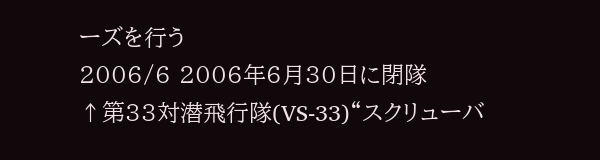ーズを行う
2006/6 2006年6月30日に閉隊
↑第33対潜飛行隊(VS-33)“スクリューバ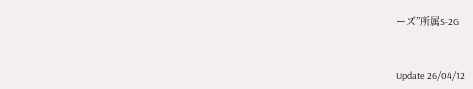ーズ”所属S-2G


Update 26/04/12